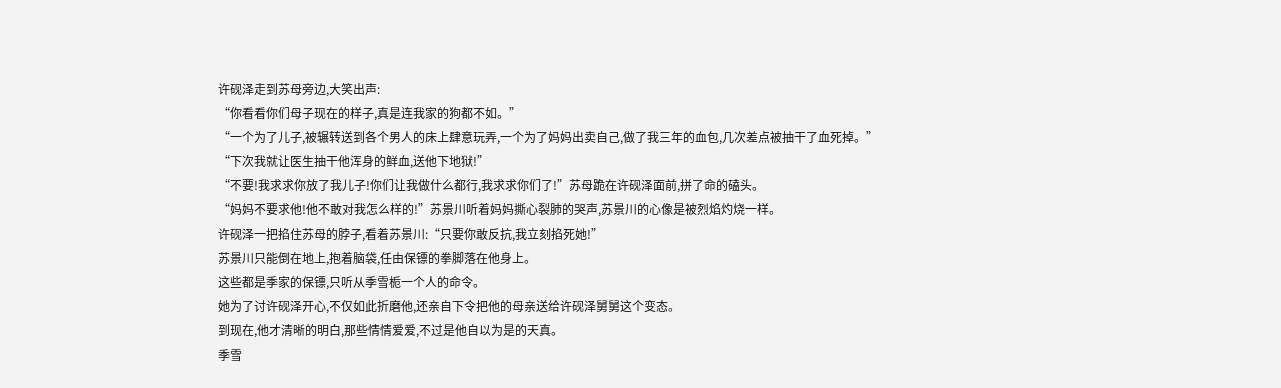许砚泽走到苏母旁边,大笑出声:
“你看看你们母子现在的样子,真是连我家的狗都不如。”
“一个为了儿子,被辗转送到各个男人的床上肆意玩弄,一个为了妈妈出卖自己,做了我三年的血包,几次差点被抽干了血死掉。”
“下次我就让医生抽干他浑身的鲜血,送他下地狱!”
“不要!我求求你放了我儿子!你们让我做什么都行,我求求你们了!”苏母跪在许砚泽面前,拼了命的磕头。
“妈妈不要求他!他不敢对我怎么样的!”苏景川听着妈妈撕心裂肺的哭声,苏景川的心像是被烈焰灼烧一样。
许砚泽一把掐住苏母的脖子,看着苏景川:“只要你敢反抗,我立刻掐死她!”
苏景川只能倒在地上,抱着脑袋,任由保镖的拳脚落在他身上。
这些都是季家的保镖,只听从季雪栀一个人的命令。
她为了讨许砚泽开心,不仅如此折磨他,还亲自下令把他的母亲送给许砚泽舅舅这个变态。
到现在,他才清晰的明白,那些情情爱爱,不过是他自以为是的天真。
季雪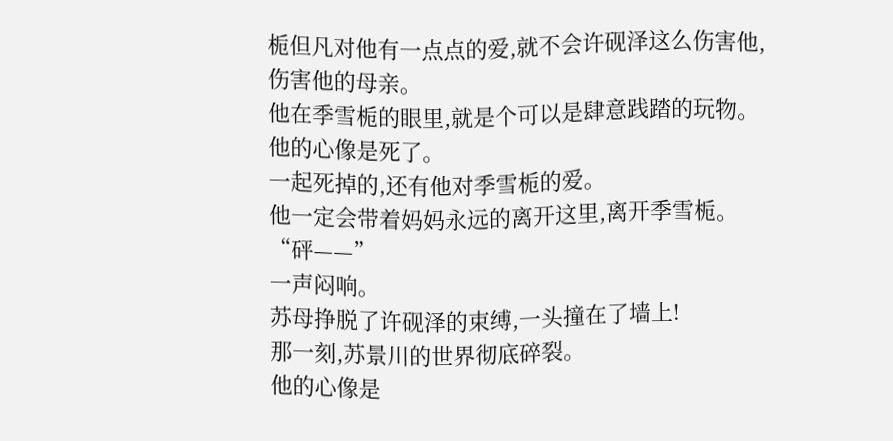栀但凡对他有一点点的爱,就不会许砚泽这么伤害他,伤害他的母亲。
他在季雪栀的眼里,就是个可以是肆意践踏的玩物。
他的心像是死了。
一起死掉的,还有他对季雪栀的爱。
他一定会带着妈妈永远的离开这里,离开季雪栀。
“砰——”
一声闷响。
苏母挣脱了许砚泽的束缚,一头撞在了墙上!
那一刻,苏景川的世界彻底碎裂。
他的心像是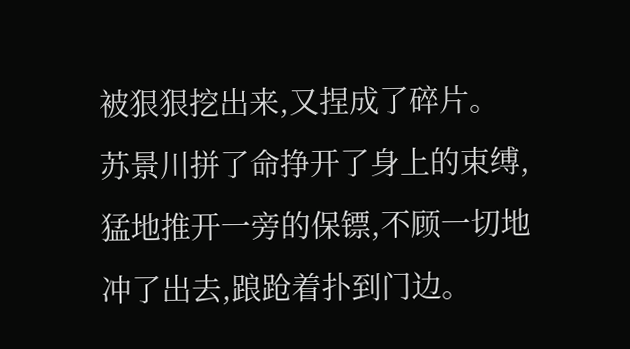被狠狠挖出来,又捏成了碎片。
苏景川拼了命挣开了身上的束缚,猛地推开一旁的保镖,不顾一切地冲了出去,踉跄着扑到门边。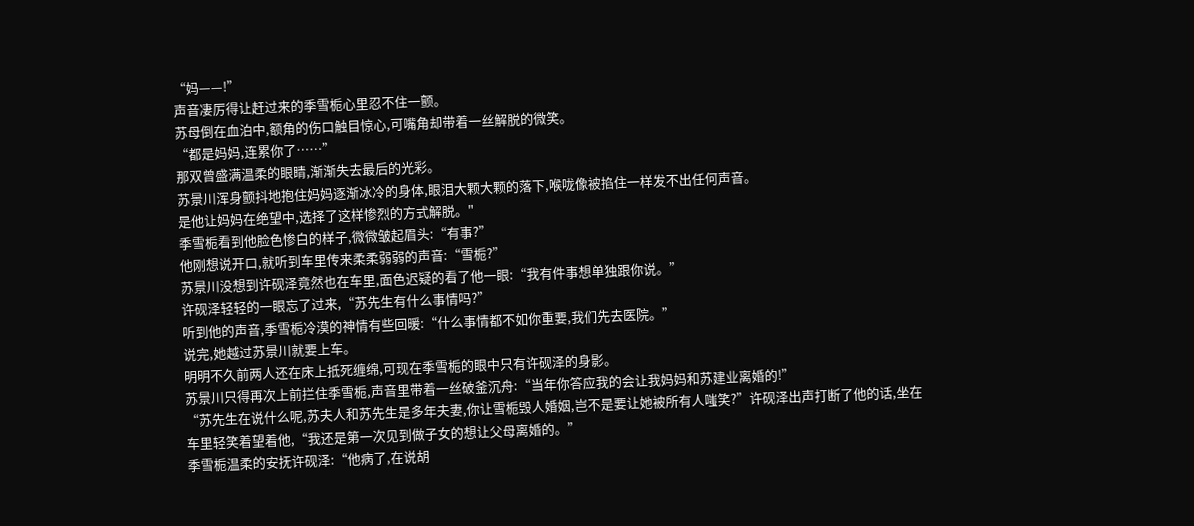“妈——!”
声音凄厉得让赶过来的季雪栀心里忍不住一颤。
苏母倒在血泊中,额角的伤口触目惊心,可嘴角却带着一丝解脱的微笑。
“都是妈妈,连累你了……”
那双曾盛满温柔的眼睛,渐渐失去最后的光彩。
苏景川浑身颤抖地抱住妈妈逐渐冰冷的身体,眼泪大颗大颗的落下,喉咙像被掐住一样发不出任何声音。
是他让妈妈在绝望中,选择了这样惨烈的方式解脱。"
季雪栀看到他脸色惨白的样子,微微皱起眉头:“有事?”
他刚想说开口,就听到车里传来柔柔弱弱的声音:“雪栀?”
苏景川没想到许砚泽竟然也在车里,面色迟疑的看了他一眼:“我有件事想单独跟你说。”
许砚泽轻轻的一眼忘了过来,“苏先生有什么事情吗?”
听到他的声音,季雪栀冷漠的神情有些回暖:“什么事情都不如你重要,我们先去医院。”
说完,她越过苏景川就要上车。
明明不久前两人还在床上抵死缠绵,可现在季雪栀的眼中只有许砚泽的身影。
苏景川只得再次上前拦住季雪栀,声音里带着一丝破釜沉舟:“当年你答应我的会让我妈妈和苏建业离婚的!”
“苏先生在说什么呢,苏夫人和苏先生是多年夫妻,你让雪栀毁人婚姻,岂不是要让她被所有人嗤笑?”许砚泽出声打断了他的话,坐在车里轻笑着望着他,“我还是第一次见到做子女的想让父母离婚的。”
季雪栀温柔的安抚许砚泽:“他病了,在说胡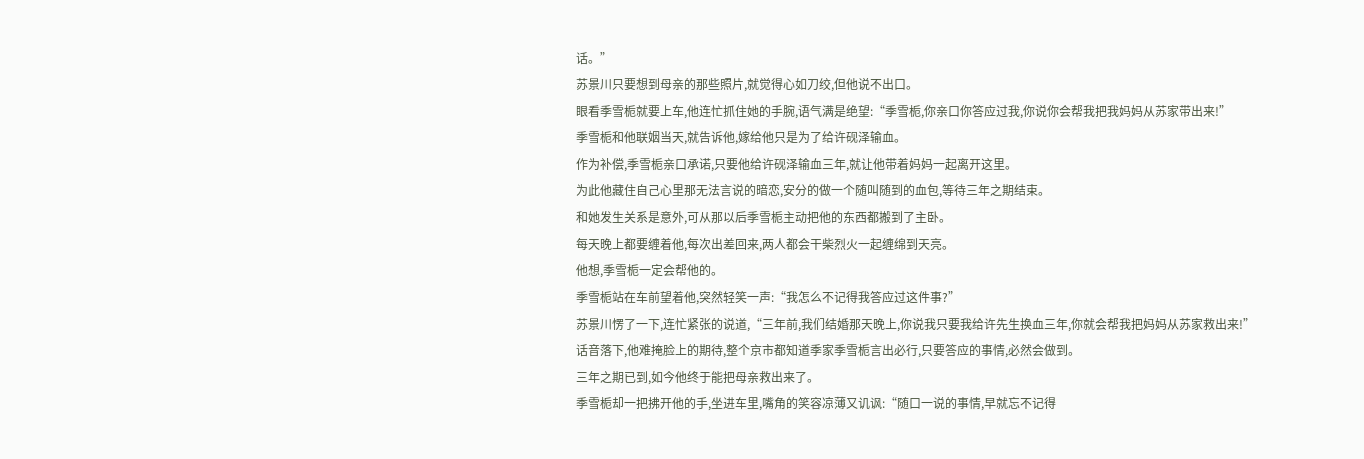话。”
苏景川只要想到母亲的那些照片,就觉得心如刀绞,但他说不出口。
眼看季雪栀就要上车,他连忙抓住她的手腕,语气满是绝望:“季雪栀,你亲口你答应过我,你说你会帮我把我妈妈从苏家带出来!”
季雪栀和他联姻当天,就告诉他,嫁给他只是为了给许砚泽输血。
作为补偿,季雪栀亲口承诺,只要他给许砚泽输血三年,就让他带着妈妈一起离开这里。
为此他藏住自己心里那无法言说的暗恋,安分的做一个随叫随到的血包,等待三年之期结束。
和她发生关系是意外,可从那以后季雪栀主动把他的东西都搬到了主卧。
每天晚上都要缠着他,每次出差回来,两人都会干柴烈火一起缠绵到天亮。
他想,季雪栀一定会帮他的。
季雪栀站在车前望着他,突然轻笑一声:“我怎么不记得我答应过这件事?”
苏景川愣了一下,连忙紧张的说道,“三年前,我们结婚那天晚上,你说我只要我给许先生换血三年,你就会帮我把妈妈从苏家救出来!”
话音落下,他难掩脸上的期待,整个京市都知道季家季雪栀言出必行,只要答应的事情,必然会做到。
三年之期已到,如今他终于能把母亲救出来了。
季雪栀却一把拂开他的手,坐进车里,嘴角的笑容凉薄又讥讽:“随口一说的事情,早就忘不记得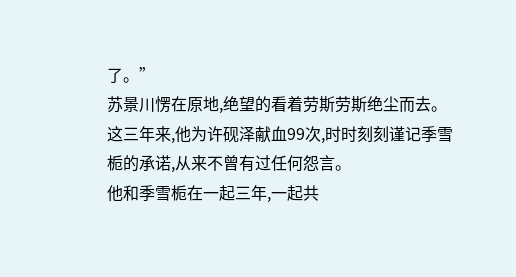了。”
苏景川愣在原地,绝望的看着劳斯劳斯绝尘而去。
这三年来,他为许砚泽献血99次,时时刻刻谨记季雪栀的承诺,从来不曾有过任何怨言。
他和季雪栀在一起三年,一起共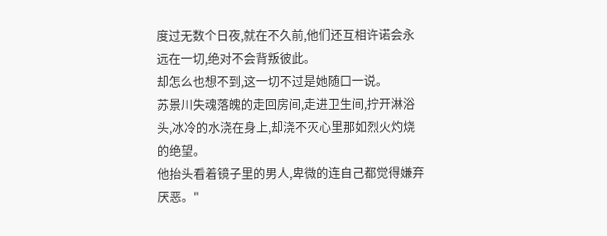度过无数个日夜,就在不久前,他们还互相许诺会永远在一切,绝对不会背叛彼此。
却怎么也想不到,这一切不过是她随口一说。
苏景川失魂落魄的走回房间,走进卫生间,拧开淋浴头,冰冷的水浇在身上,却浇不灭心里那如烈火灼烧的绝望。
他抬头看着镜子里的男人,卑微的连自己都觉得嫌弃厌恶。"